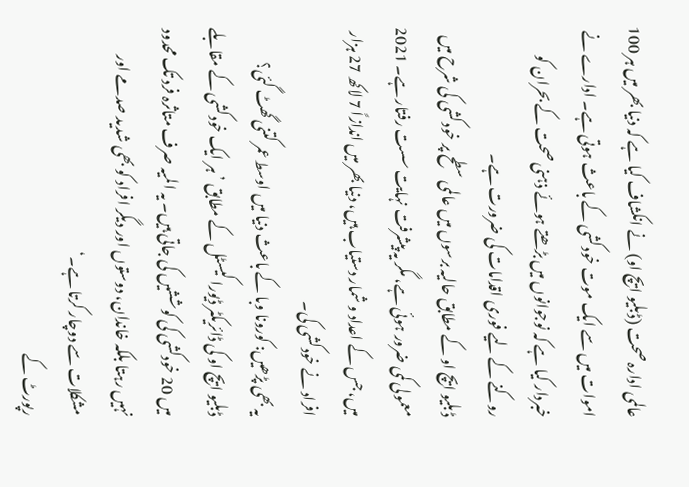عالمی ادارہ صحت (ڈبلیو ایچ او) نے انکشاف کیا ہے کہ دنیا بھر میں ہر 100 اموات میں سے ایک موت خودکشی کے باعث ہوتی ہے۔ ادارے نے خبردار کیا ہے کہ نوجوانوں میں بڑھتے ہوئے ذہنی صحت کے بحران کو روکنے کے لیے فوری اقدامات کی ضرورت ہے۔
ڈبلیو ایچ او کے مطابق حالیہ برسوں میں عالمی سطح پر خودکشی کی شرح میں معمولی کمی ضرور ہوئی ہے، مگر یہ پیشرفت نہایت سست رفتار ہے۔ 2021 میں، جس کے اعداد و شمار دستیاب ہیں، دنیا بھر میں اندازاً 7 لاکھ 27 ہزار افراد نے خودکشی کی۔
یہ بھی پڑھیں: کورونا وبا کے باعث دنیا میں اوسط عمر کتنی گھٹ گئی؟
ڈبلیو ایچ او کی ڈائریکٹر ڈیورا کیسٹل کے مطابق ’ہر ایک خودکشی کے مقابلے میں 20 خودکشی کی کوششیں کی جاتی ہیں۔ یہ المیہ صرف متاثرہ فرد تک محدود نہیں رہتا بلکہ خاندان، دوستوں اور دیگر افراد کو بھی شدید صدمے اور مشکلات سے دوچار کرتا ہے۔‘
رپورٹ کے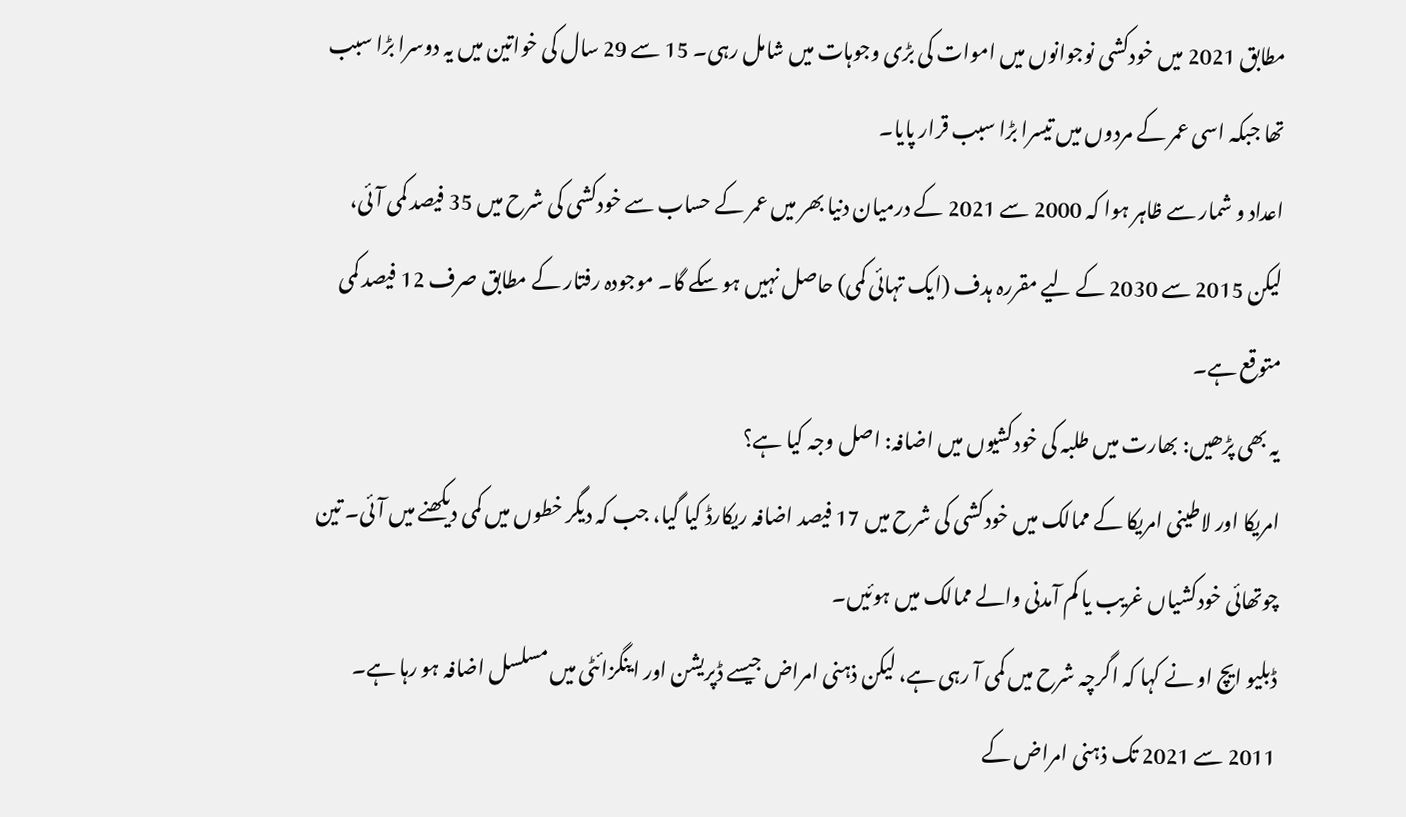مطابق 2021 میں خودکشی نوجوانوں میں اموات کی بڑی وجوہات میں شامل رہی۔ 15 سے 29 سال کی خواتین میں یہ دوسرا بڑا سبب تھا جبکہ اسی عمر کے مردوں میں تیسرا بڑا سبب قرار پایا۔
اعداد و شمار سے ظاہر ہوا کہ 2000 سے 2021 کے درمیان دنیا بھر میں عمر کے حساب سے خودکشی کی شرح میں 35 فیصد کمی آئی، لیکن 2015 سے 2030 کے لیے مقررہ ہدف (ایک تہائی کمی) حاصل نہیں ہو سکے گا۔ موجودہ رفتار کے مطابق صرف 12 فیصد کمی متوقع ہے۔
یہ بھی پڑھیں: بھارت میں طلبہ کی خودکشیوں میں اضافہ: اصل وجہ کیا ہے؟
امریکا اور لاطینی امریکا کے ممالک میں خودکشی کی شرح میں 17 فیصد اضافہ ریکارڈ کیا گیا، جب کہ دیگر خطوں میں کمی دیکھنے میں آئی۔ تین چوتھائی خودکشیاں غریب یا کم آمدنی والے ممالک میں ہوئیں۔
ڈبلیو ایچ او نے کہا کہ اگرچہ شرح میں کمی آ رہی ہے، لیکن ذہنی امراض جیسے ڈپریشن اور اینگزائٹی میں مسلسل اضافہ ہو رہا ہے۔ 2011 سے 2021 تک ذہنی امراض کے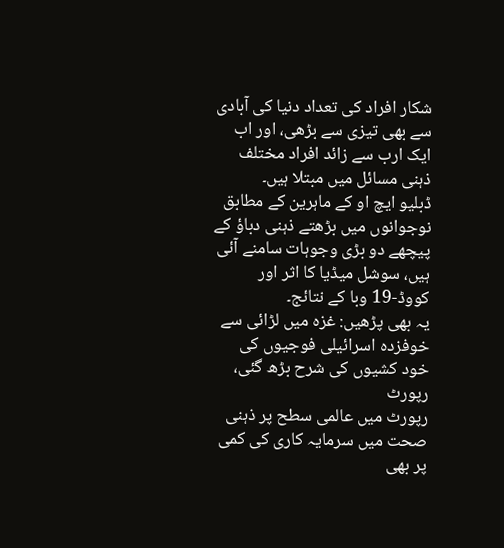شکار افراد کی تعداد دنیا کی آبادی سے بھی تیزی سے بڑھی، اور اب ایک ارب سے زائد افراد مختلف ذہنی مسائل میں مبتلا ہیں۔
ڈبلیو ایچ او کے ماہرین کے مطابق نوجوانوں میں بڑھتے ذہنی دباؤ کے پیچھے دو بڑی وجوہات سامنے آئی ہیں، سوشل میڈیا کا اثر اور کووڈ-19 وبا کے نتائج۔
یہ بھی پڑھیں: غزہ میں لڑائی سے خوفزدہ اسرائیلی فوجیوں کی خود کشیوں کی شرح بڑھ گئی، رپورٹ
رپورٹ میں عالمی سطح پر ذہنی صحت میں سرمایہ کاری کی کمی پر بھی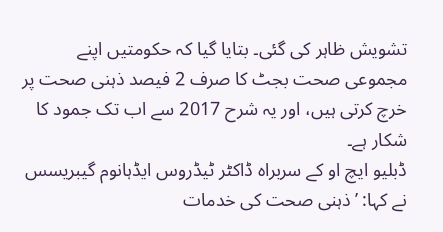تشویش ظاہر کی گئی۔ بتایا گیا کہ حکومتیں اپنے مجموعی صحت بجٹ کا صرف 2 فیصد ذہنی صحت پر خرچ کرتی ہیں، اور یہ شرح 2017 سے اب تک جمود کا شکار ہے۔
ڈبلیو ایچ او کے سربراہ ڈاکٹر ٹیڈروس ایڈہانوم گیبریسس نے کہا: ’ذہنی صحت کی خدمات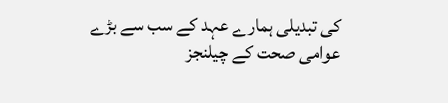کی تبدیلی ہمارے عہد کے سب سے بڑے عوامی صحت کے چیلنجز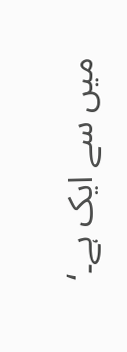میں سے ایک ہے۔‘